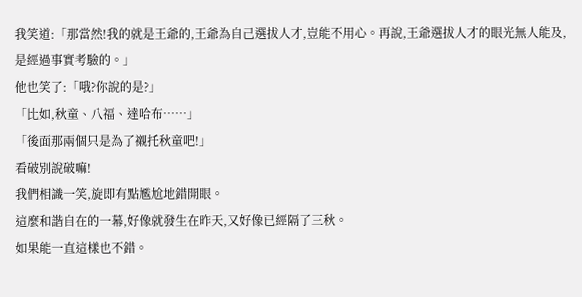我笑道:「那當然!我的就是王爺的,王爺為自己選拔人才,豈能不用心。再說,王爺選拔人才的眼光無人能及,是經過事實考驗的。」
他也笑了:「哦?你說的是?」
「比如,秋童、八福、達哈布……」
「後面那兩個只是為了襯托秋童吧!」
看破別說破嘛!
我們相識一笑,旋即有點尷尬地錯開眼。
這麼和諧自在的一幕,好像就發生在昨天,又好像已經隔了三秋。
如果能一直這樣也不錯。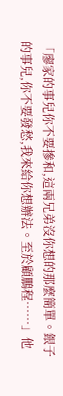「廖家的事兒你不要摻和,這兩兄弟沒你想的那麼簡單。銀子的事兒,你不要發愁,我來給你想辦法。至於顧鵬程……」他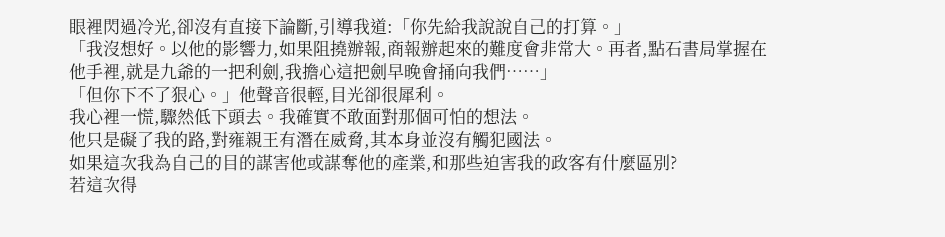眼裡閃過冷光,卻沒有直接下論斷,引導我道:「你先給我說說自己的打算。」
「我沒想好。以他的影響力,如果阻撓辦報,商報辦起來的難度會非常大。再者,點石書局掌握在他手裡,就是九爺的一把利劍,我擔心這把劍早晚會捅向我們……」
「但你下不了狠心。」他聲音很輕,目光卻很犀利。
我心裡一慌,驟然低下頭去。我確實不敢面對那個可怕的想法。
他只是礙了我的路,對雍親王有潛在威脅,其本身並沒有觸犯國法。
如果這次我為自己的目的謀害他或謀奪他的產業,和那些迫害我的政客有什麼區別?
若這次得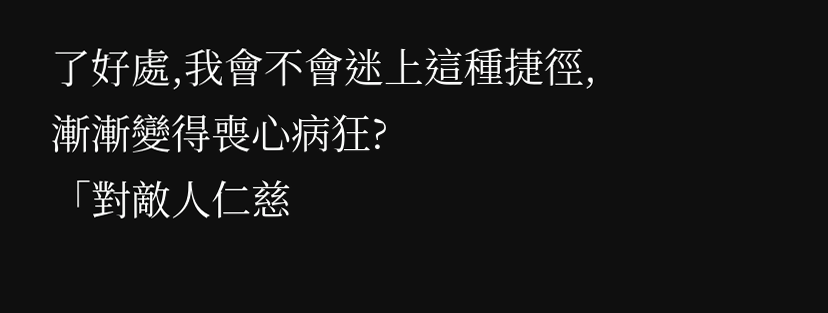了好處,我會不會迷上這種捷徑,漸漸變得喪心病狂?
「對敵人仁慈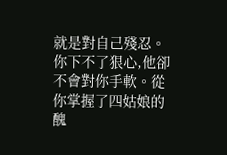就是對自己殘忍。你下不了狠心,他卻不會對你手軟。從你掌握了四姑娘的醜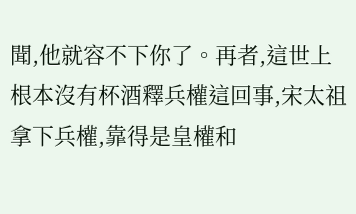聞,他就容不下你了。再者,這世上根本沒有杯酒釋兵權這回事,宋太祖拿下兵權,靠得是皇權和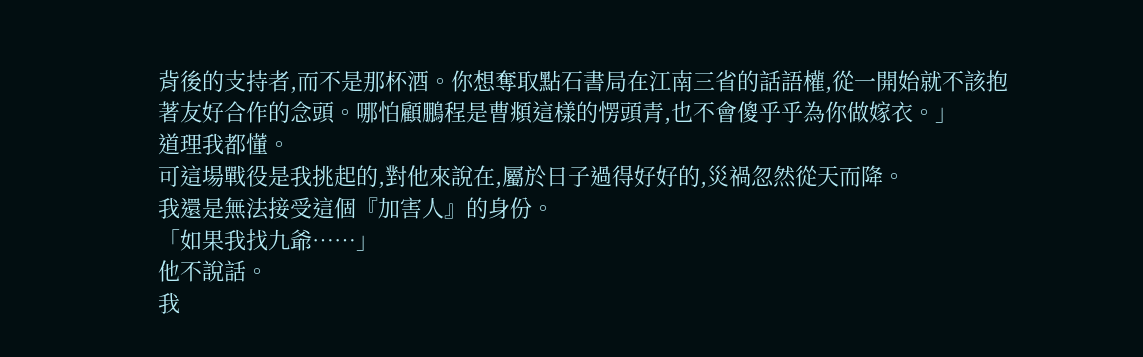背後的支持者,而不是那杯酒。你想奪取點石書局在江南三省的話語權,從一開始就不該抱著友好合作的念頭。哪怕顧鵬程是曹頫這樣的愣頭青,也不會傻乎乎為你做嫁衣。」
道理我都懂。
可這場戰役是我挑起的,對他來說在,屬於日子過得好好的,災禍忽然從天而降。
我還是無法接受這個『加害人』的身份。
「如果我找九爺……」
他不說話。
我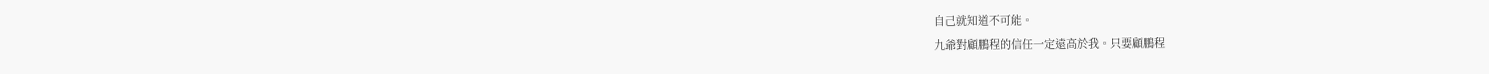自己就知道不可能。
九爺對顧鵬程的信任一定遠高於我。只要顧鵬程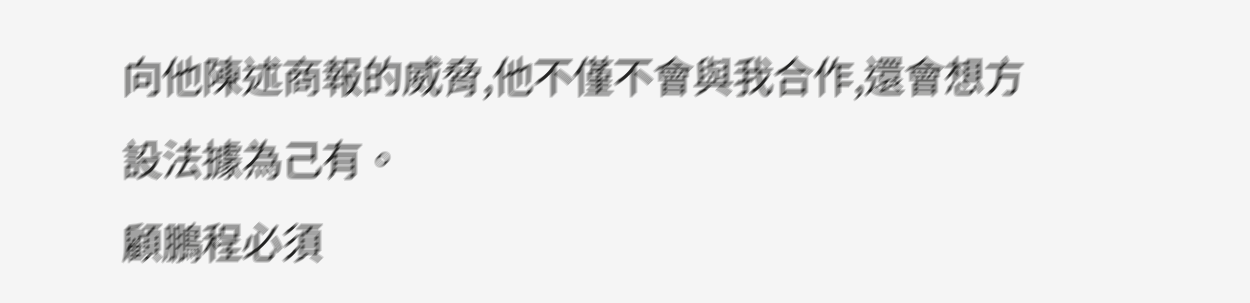向他陳述商報的威脅,他不僅不會與我合作,還會想方設法據為己有。
顧鵬程必須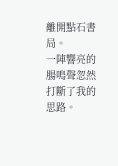離開點石書局。
一陣響亮的腸鳴聲忽然打斷了我的思路。